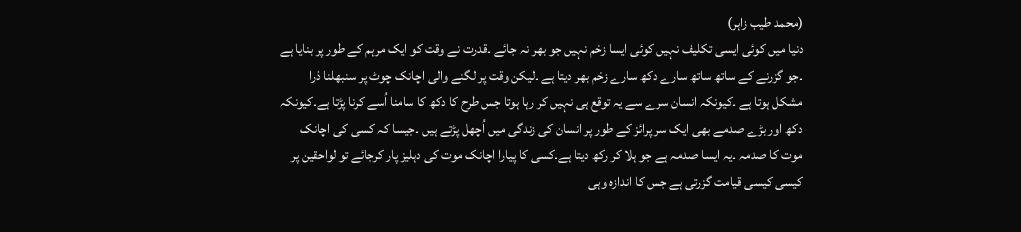(محمد طیب زاہر)
دنیا میں کوئی ایسی تکلیف نہیں کوئی ایسا زخم نہیں جو بھر نہ جائے ۔قدرت نے وقت کو ایک مرہم کے طور پر بنایا ہے ۔جو گزرنے کے ساتھ ساتھ سارے دکھ سارے زخم بھر دیتا ہے ۔لیکن وقت پر لگنے والی اچانک چوٹ پر سنبھلنا ذرا مشکل ہوتا ہے ۔کیونکہ انسان سرے سے یہ توقع ہی نہیں کر رہا ہوتا جس طرح کا دکھ کا سامنا اُسے کرنا پڑتا ہے۔کیونکہ دکھ اور بڑے صدمے بھی ایک سر پرائز کے طور پر انسان کی زندگی میں اُچھل پڑتے ہیں ۔جیسا کہ کسی کی اچانک موت کا صدمہ ۔یہ ایسا صدمہ ہے جو ہلا کر رکھ دیتا ہے۔کسی کا پیارا اچانک موت کی دہلیز پار کرجائے تو لواحقین پر کیسی کیسی قیامت گزرتی ہے جس کا اندازہ وہی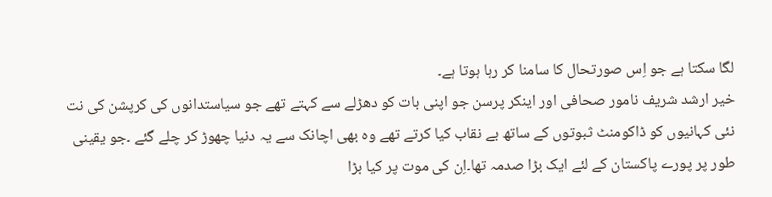لگا سکتا ہے جو اِس صورتحال کا سامنا کر رہا ہوتا ہے۔
خیر ارشد شریف نامور صحافی اور اینکر پرسن جو اپنی بات کو دھڑلے سے کہتے تھے جو سیاستدانوں کی کرپشن کی نت نئی کہانیوں کو ڈاکومنٹ ثبوتوں کے ساتھ بے نقاب کیا کرتے تھے وہ بھی اچانک سے یہ دنیا چھوڑ کر چلے گئے ۔جو یقینی طور پر پورے پاکستان کے لئے ایک بڑا صدمہ تھا۔اِن کی موت پر کیا بڑا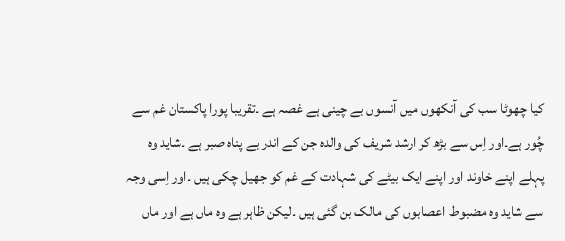کیا چھوٹا سب کی آنکھوں میں آنسوں بے چینی ہے غصہ ہے ۔تقریبا پورا پاکستان غم سے چُور ہے۔اور اِس سے بڑھ کر ارشد شریف کی والدہ جن کے اندر بے پناہ صبر ہے ۔شاید وہ پہلے اپنے خاوند اور اپنے ایک بیٹے کی شہادت کے غم کو جھیل چکی ہیں ۔اور اِسی وجہ سے شاید وہ مضبوط اعصابوں کی مالک بن گئی ہیں ۔لیکن ظاہر ہے وہ ماں ہے اور ماں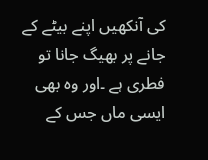کی آنکھیں اپنے بیٹے کے جانے پر بھیگ جانا تو فطری ہے ۔اور وہ بھی ایسی ماں جس کے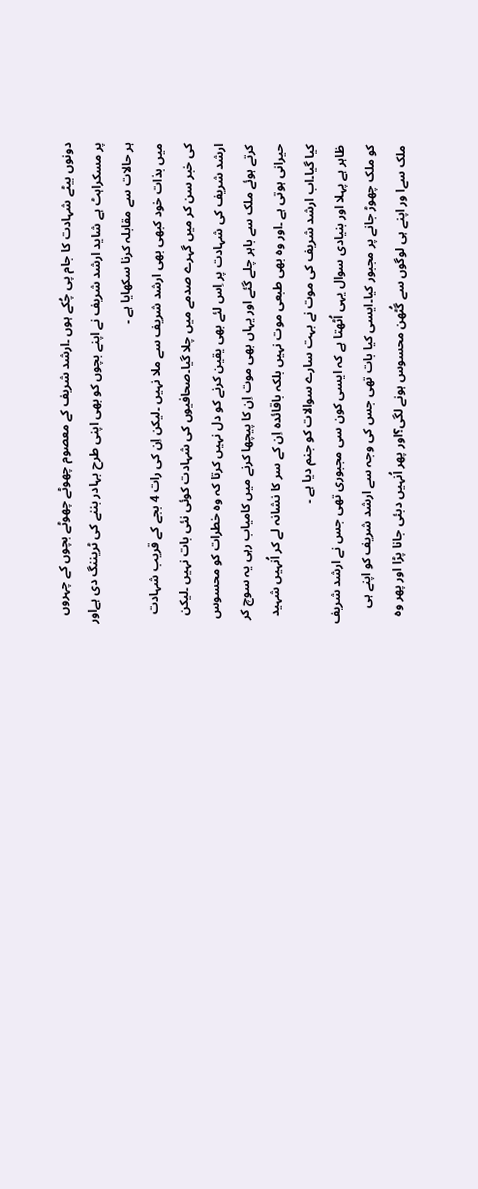دونوں بیٹے شہادت کا جام پی چُکے ہوں ۔ارشد شریف کے معصوم چھوٹے چھوٹے بچوں کے چہروں پر مسکراہٹ ہے شاید ارشد شریف نے اپنے بچوں کو بھی اپنی طرح بہادر بننے کی ٹریننگ دی ہےاور ہر حالات سے مقابلہ کرنا سکھایا ہے ۔
میں بذات خود کبھی بھی ارشد شریف سے ملا نہیں ۔لیکن اِن کی رات 4 بجے کے قریب شہادت کی خبر سن کر میں گہرے صدمے میں چلا گیا۔صحافیوں کی شہادت کوئی نئی بات نہیں ۔لیکن ارشد شریف کی شہادت پر اِس لئے بھی یقین کرنے کو دل نہیں کرتا کہ وہ خطرات کو محسوس کرتے ہوئے ملک سے باہر چلے گئے اور یہاں بھی موت اِن کا پیچھا کرنے میں کامیاب رہی یہ سوچ کر حیرانی ہوتی ہے ۔اور وہ بھی طبعی موت نہیں بلکہ باقائدہ اِن کے سر کا نشانہ لے کر اُنہیں شہید کیا گیا۔اب ارشد شریف کی موت نے بہت سارے سوالات کو جنم دیا ہے ۔
ظاہر ہے پہلا اور بنیادی سوال یہی اُٹھتا ہے کہ ایسی کون سی مجبوری تھی جس نے ارشد شریف کو ملک چھوڑ جانے پر مجبور کیا۔ایسی کیا بات تھی جس کی وجہ سے ارشد شریف کو اپنے ہی ملک سےا ور اپنے ہی لوگوں سے گُٹھن محسوس ہونے لگی؟اور پھر اُنہیں دبئی جانا پڑا اور پھر وہ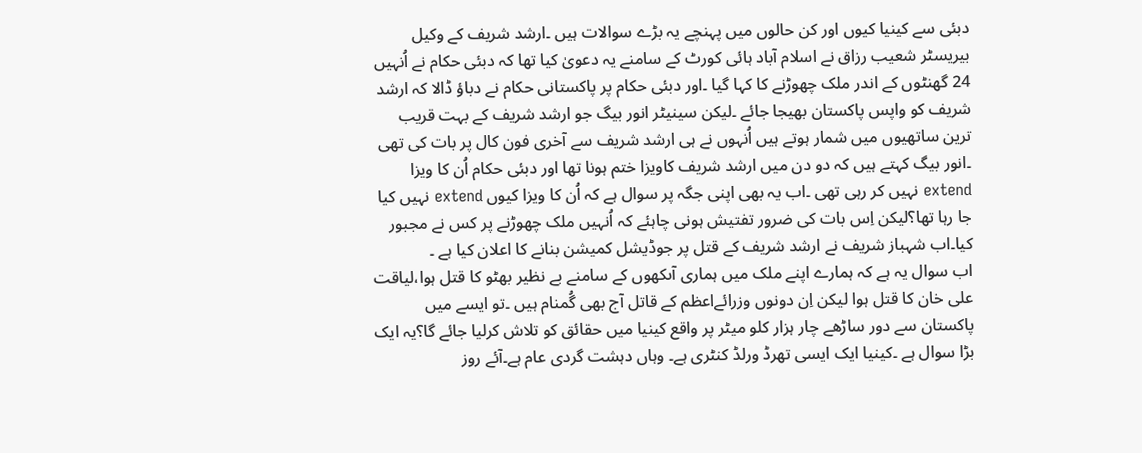دبئی سے کینیا کیوں اور کن حالوں میں پہنچے یہ بڑے سوالات ہیں ۔ارشد شریف کے وکیل بیریسٹر شعیب رزاق نے اسلام آباد ہائی کورٹ کے سامنے یہ دعویٰ کیا تھا کہ دبئی حکام نے اُنہیں 24 گھنٹوں کے اندر ملک چھوڑنے کا کہا گیا ۔اور دبئی حکام پر پاکستانی حکام نے دباؤ ڈالا کہ ارشد شریف کو واپس پاکستان بھیجا جائے ۔لیکن سینیٹر انور بیگ جو ارشد شریف کے بہت قریب ترین ساتھیوں میں شمار ہوتے ہیں اُنہوں نے ہی ارشد شریف سے آخری فون کال پر بات کی تھی ۔انور بیگ کہتے ہیں کہ دو دن میں ارشد شریف کاویزا ختم ہونا تھا اور دبئی حکام اُن کا ویزا extend نہیں کر رہی تھی ۔اب یہ بھی اپنی جگہ پر سوال ہے کہ اُن کا ویزا کیوں extend نہیں کیا جا رہا تھا؟لیکن اِس بات کی ضرور تفتیش ہونی چاہئے کہ اُنہیں ملک چھوڑنے پر کس نے مجبور کیا۔اب شہباز شریف نے ارشد شریف کے قتل پر جوڈیشل کمیشن بنانے کا اعلان کیا ہے ۔
اب سوال یہ ہے کہ ہمارے اپنے ملک میں ہماری آںکھوں کے سامنے بے نظیر بھٹو کا قتل ہوا،لیاقت علی خان کا قتل ہوا لیکن اِن دونوں وزرائےاعظم کے قاتل آج بھی گُمنام ہیں ۔تو ایسے میں پاکستان سے دور ساڑھے چار ہزار کلو میٹر پر واقع کینیا میں حقائق کو تلاش کرلیا جائے گا؟یہ ایک بڑا سوال ہے ۔کینیا ایک ایسی تھرڈ ورلڈ کنٹری ہے۔ وہاں دہشت گردی عام ہے۔آئے روز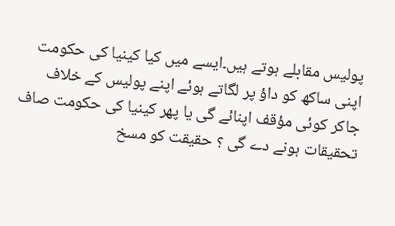پولیس مقابلے ہوتے ہیں۔ایسے میں کیا کینیا کی حکومت اپنی ساکھ کو داؤ پر لگاتے ہوئے اپنے پولیس کے خلاف جاکر کوئی مؤقف اپنائے گی یا پھر کینیا کی حکومت صاف تحقیقات ہونے دے گی ؟ حقیقت کو مسخ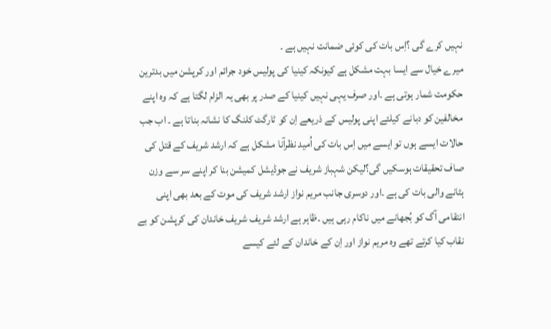نہیں کرے گی ؟اِس بات کی کوئی ضمانت نہیں ہے ۔
میرے خیال سے ایسا بہت مشکل ہے کیونکہ کینیا کی پولیس خود جرائم اور کرپشن میں بدترین حکومت شمار ہوتی ہے ۔اور صرف یہی نہیں کینیا کے صدر پر بھی یہ الزام لگتا ہے کہ وہ اپنے مخالفین کو دبانے کیلئے اپنی پولیس کے ذریعے اِن کو ٹارگٹ کلنگ کا نشانہ بناتا ہے ۔ اب جب حالات ایسے ہوں تو ایسے میں اِس بات کی اُمید نظرآنا مشکل ہے کہ ارشد شریف کے قتل کی صاف تحقیقات ہوسکیں گی؟لیکن شہباز شریف نے جوڈیشل کمیشن بنا کر اپنے سر سے وزن ہٹانے والی بات کی ہے ۔اور دوسری جانب مریم نواز ارشد شریف کی موت کے بعد بھی اپنی انتقامی آگ کو بُجھانے میں ناکام رہی ہیں ۔ظاہر ہے ارشد شریف شریف خاندان کی کرپشن کو بے نقاب کیا کرتے تھے وہ مریم نواز اور اِن کے خاندان کے لئے کیسے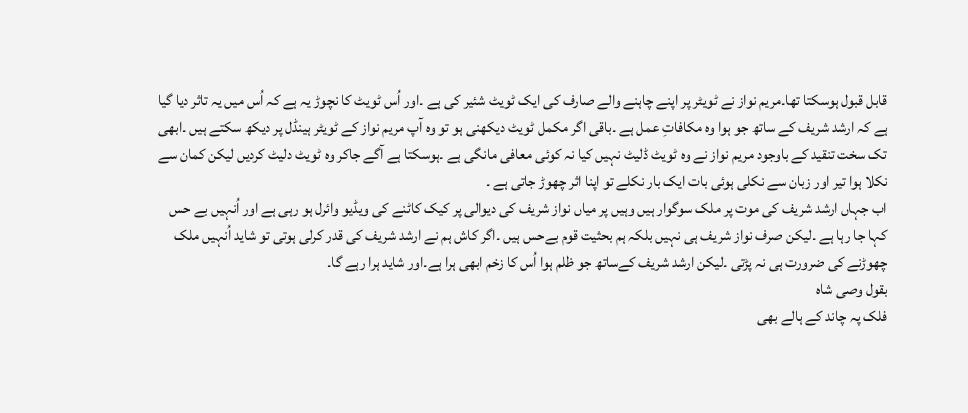قابل قبول ہوسکتا تھا۔مریم نواز نے ٹویٹر پر اپنے چاہنے والے صارف کی ایک ٹویٹ شئیر کی ہے ۔اور اُس ٹویٹ کا نچوڑ یہ ہے کہ اُس میں یہ تاثر دیا گیا ہے کہ ارشد شریف کے ساتھ جو ہوا وہ مکافاتِ عمل ہے ۔باقی اگر مکمل ٹویٹ دیکھنی ہو تو وہ آپ مریم نواز کے ٹویٹر ہینڈل پر دیکھ سکتے ہیں ۔ابھی تک سخت تنقید کے باوجود مریم نواز نے وہ ٹویٹ ڈلیٹ نہیں کیا نہ کوئی معافی مانگی ہے ۔ہوسکتا ہے آگے جاکر وہ ٹویٹ دلیٹ کردیں لیکن کمان سے نکلا ہوا تیر اور زبان سے نکلی ہوئی بات ایک بار نکلے تو اپنا اثر چھوڑ جاتی ہے ۔
اب جہاں ارشد شریف کی موت پر ملک سوگوار ہیں وہیں پر میاں نواز شریف کی دیوالی پر کیک کاٹنے کی ویڈیو وائرل ہو رہی ہے اور اُنہیں بے حس کہا جا رہا ہے ۔لیکن صرف نواز شریف ہی نہیں بلکہ ہم بحثیت قوم بےحس ہیں ۔اگر کاش ہم نے ارشد شریف کی قدر کرلی ہوتی تو شاید اُنہیں ملک چھوڑنے کی ضرورت ہی نہ پڑتی ۔لیکن ارشد شریف کےساتھ جو ظلم ہوا اُس کا زخم ابھی ہرا ہے۔اور شاید ہرا رہے گا۔
بقول وصی شاہ
فلک پہ چاند کے ہالے بھی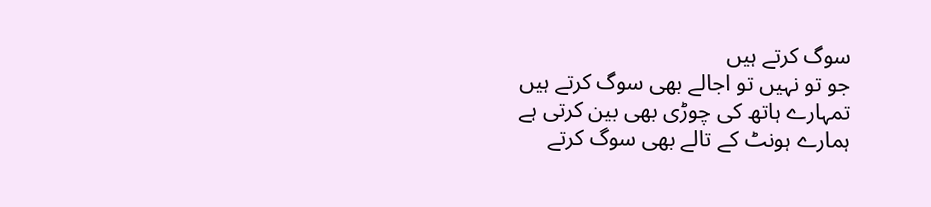سوگ کرتے ہیں
جو تو نہیں تو اجالے بھی سوگ کرتے ہیں
تمہارے ہاتھ کی چوڑی بھی بین کرتی ہے
ہمارے ہونٹ کے تالے بھی سوگ کرتے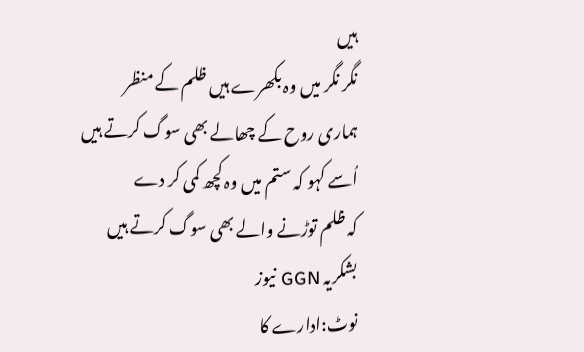ہیں
نگر نگر میں وہ بکھرے ہیں ظلم کے منظر
ہماری روح کے چھالے بھی سوگ کرتے ہیں
اُسے کہو کہ ستم میں وہ کچھ کمی کر دے
کہ ظلم توڑنے والے بھی سوگ کرتے ہیں
بشکریہ GGN نیوز
نوٹ:ادارے کا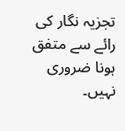تجزیہ نگار کی رائے سے متفق ہونا ضروری نہیں۔